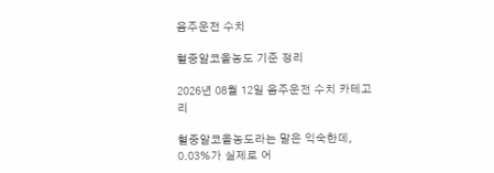음주운전 수치

혈중알코올농도 기준 정리

2026년 08월 12일 음주운전 수치 카테고리

혈중알코올농도라는 말은 익숙한데, 0.03%가 실제로 어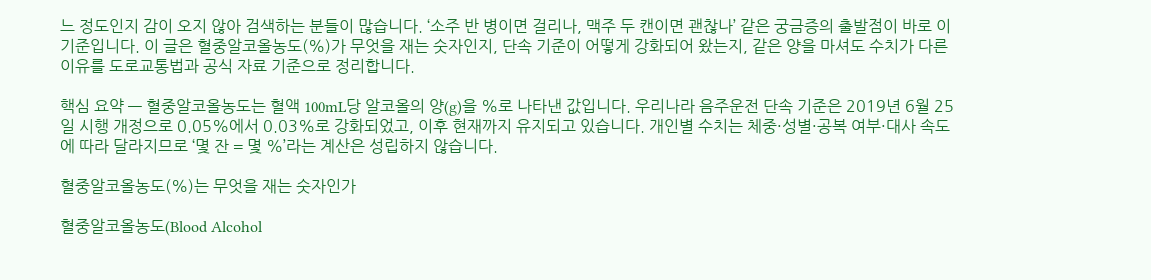느 정도인지 감이 오지 않아 검색하는 분들이 많습니다. ‘소주 반 병이면 걸리나, 맥주 두 캔이면 괜찮나’ 같은 궁금증의 출발점이 바로 이 기준입니다. 이 글은 혈중알코올농도(%)가 무엇을 재는 숫자인지, 단속 기준이 어떻게 강화되어 왔는지, 같은 양을 마셔도 수치가 다른 이유를 도로교통법과 공식 자료 기준으로 정리합니다.

핵심 요약 — 혈중알코올농도는 혈액 100mL당 알코올의 양(g)을 %로 나타낸 값입니다. 우리나라 음주운전 단속 기준은 2019년 6월 25일 시행 개정으로 0.05%에서 0.03%로 강화되었고, 이후 현재까지 유지되고 있습니다. 개인별 수치는 체중·성별·공복 여부·대사 속도에 따라 달라지므로 ‘몇 잔 = 몇 %’라는 계산은 성립하지 않습니다.

혈중알코올농도(%)는 무엇을 재는 숫자인가

혈중알코올농도(Blood Alcohol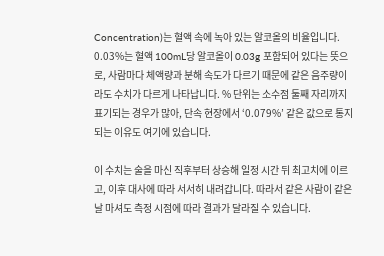Concentration)는 혈액 속에 녹아 있는 알코올의 비율입니다. 0.03%는 혈액 100mL당 알코올이 0.03g 포함되어 있다는 뜻으로, 사람마다 체액량과 분해 속도가 다르기 때문에 같은 음주량이라도 수치가 다르게 나타납니다. % 단위는 소수점 둘째 자리까지 표기되는 경우가 많아, 단속 현장에서 ‘0.079%’ 같은 값으로 통지되는 이유도 여기에 있습니다.

이 수치는 술을 마신 직후부터 상승해 일정 시간 뒤 최고치에 이르고, 이후 대사에 따라 서서히 내려갑니다. 따라서 같은 사람이 같은 날 마셔도 측정 시점에 따라 결과가 달라질 수 있습니다.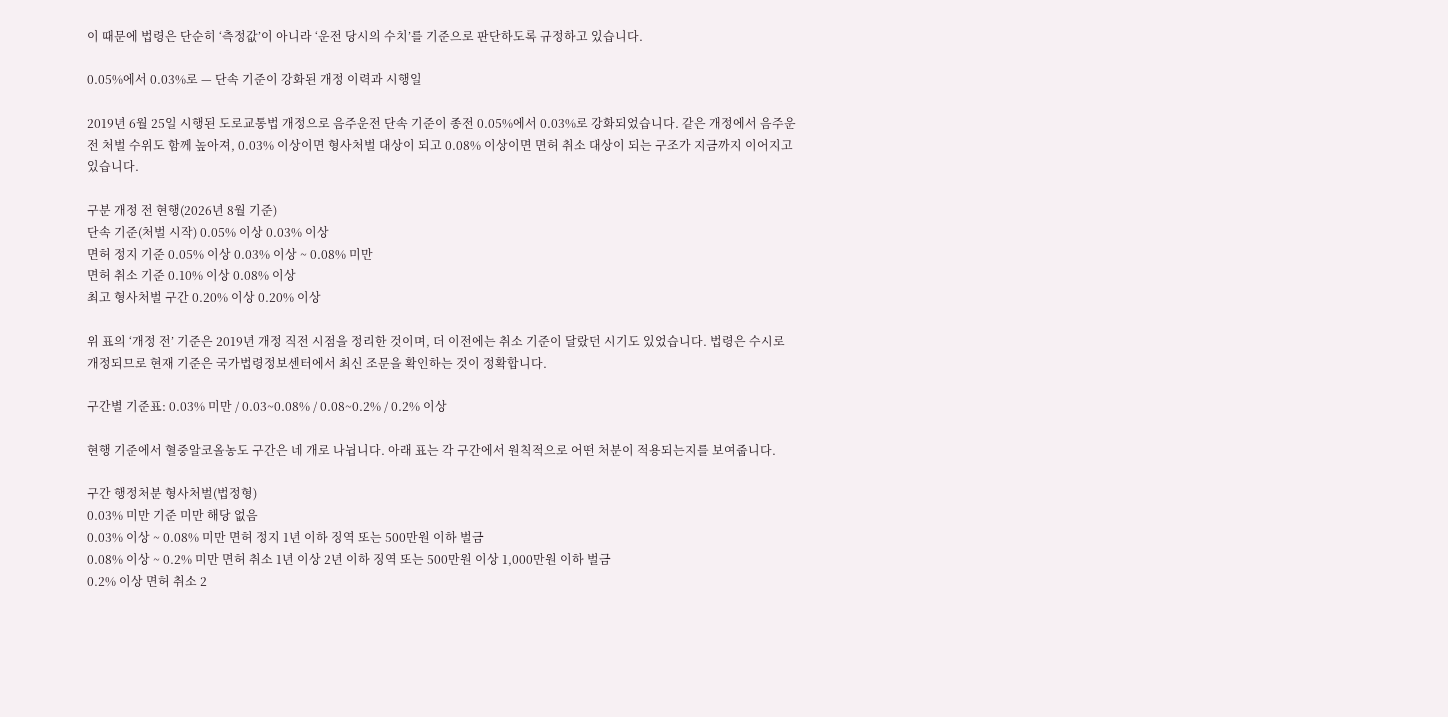이 때문에 법령은 단순히 ‘측정값’이 아니라 ‘운전 당시의 수치’를 기준으로 판단하도록 규정하고 있습니다.

0.05%에서 0.03%로 — 단속 기준이 강화된 개정 이력과 시행일

2019년 6월 25일 시행된 도로교통법 개정으로 음주운전 단속 기준이 종전 0.05%에서 0.03%로 강화되었습니다. 같은 개정에서 음주운전 처벌 수위도 함께 높아져, 0.03% 이상이면 형사처벌 대상이 되고 0.08% 이상이면 면허 취소 대상이 되는 구조가 지금까지 이어지고 있습니다.

구분 개정 전 현행(2026년 8월 기준)
단속 기준(처벌 시작) 0.05% 이상 0.03% 이상
면허 정지 기준 0.05% 이상 0.03% 이상 ~ 0.08% 미만
면허 취소 기준 0.10% 이상 0.08% 이상
최고 형사처벌 구간 0.20% 이상 0.20% 이상

위 표의 ‘개정 전’ 기준은 2019년 개정 직전 시점을 정리한 것이며, 더 이전에는 취소 기준이 달랐던 시기도 있었습니다. 법령은 수시로 개정되므로 현재 기준은 국가법령정보센터에서 최신 조문을 확인하는 것이 정확합니다.

구간별 기준표: 0.03% 미만 / 0.03~0.08% / 0.08~0.2% / 0.2% 이상

현행 기준에서 혈중알코올농도 구간은 네 개로 나뉩니다. 아래 표는 각 구간에서 원칙적으로 어떤 처분이 적용되는지를 보여줍니다.

구간 행정처분 형사처벌(법정형)
0.03% 미만 기준 미만 해당 없음
0.03% 이상 ~ 0.08% 미만 면허 정지 1년 이하 징역 또는 500만원 이하 벌금
0.08% 이상 ~ 0.2% 미만 면허 취소 1년 이상 2년 이하 징역 또는 500만원 이상 1,000만원 이하 벌금
0.2% 이상 면허 취소 2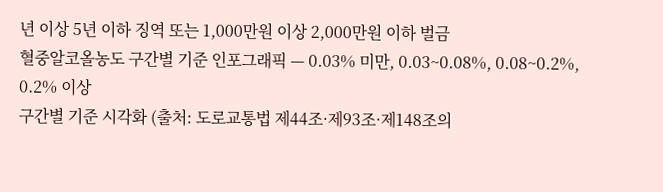년 이상 5년 이하 징역 또는 1,000만원 이상 2,000만원 이하 벌금
혈중알코올농도 구간별 기준 인포그래픽 — 0.03% 미만, 0.03~0.08%, 0.08~0.2%, 0.2% 이상
구간별 기준 시각화 (출처: 도로교통법 제44조·제93조·제148조의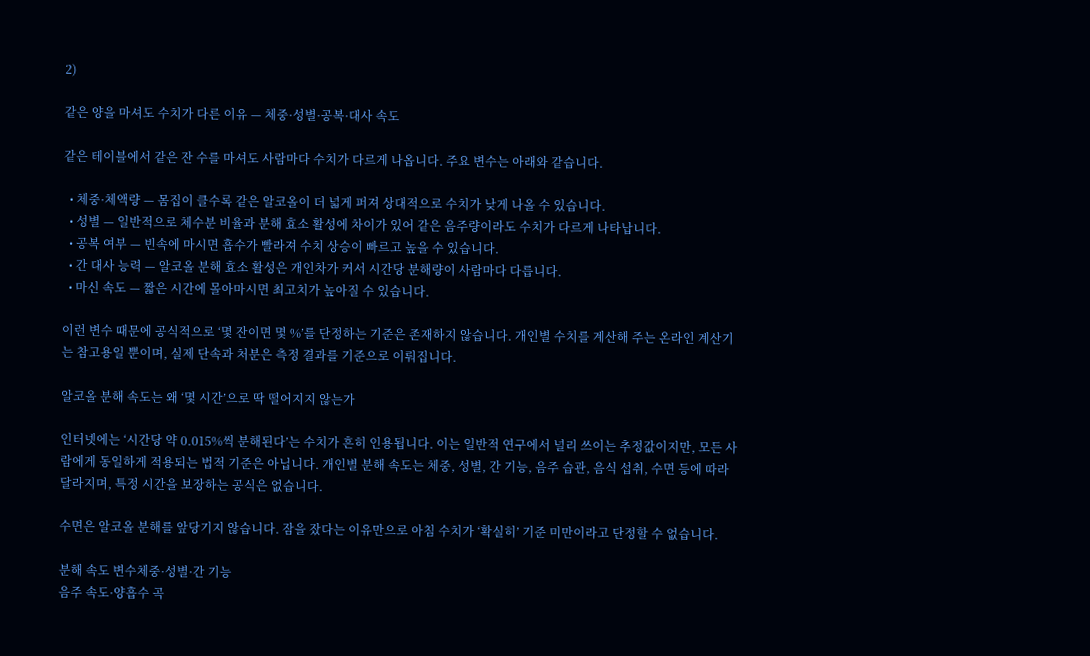2)

같은 양을 마셔도 수치가 다른 이유 — 체중·성별·공복·대사 속도

같은 테이블에서 같은 잔 수를 마셔도 사람마다 수치가 다르게 나옵니다. 주요 변수는 아래와 같습니다.

  • 체중·체액량 — 몸집이 클수록 같은 알코올이 더 넓게 퍼져 상대적으로 수치가 낮게 나올 수 있습니다.
  • 성별 — 일반적으로 체수분 비율과 분해 효소 활성에 차이가 있어 같은 음주량이라도 수치가 다르게 나타납니다.
  • 공복 여부 — 빈속에 마시면 흡수가 빨라져 수치 상승이 빠르고 높을 수 있습니다.
  • 간 대사 능력 — 알코올 분해 효소 활성은 개인차가 커서 시간당 분해량이 사람마다 다릅니다.
  • 마신 속도 — 짧은 시간에 몰아마시면 최고치가 높아질 수 있습니다.

이런 변수 때문에 공식적으로 ‘몇 잔이면 몇 %’를 단정하는 기준은 존재하지 않습니다. 개인별 수치를 계산해 주는 온라인 계산기는 참고용일 뿐이며, 실제 단속과 처분은 측정 결과를 기준으로 이뤄집니다.

알코올 분해 속도는 왜 ‘몇 시간’으로 딱 떨어지지 않는가

인터넷에는 ‘시간당 약 0.015%씩 분해된다’는 수치가 흔히 인용됩니다. 이는 일반적 연구에서 널리 쓰이는 추정값이지만, 모든 사람에게 동일하게 적용되는 법적 기준은 아닙니다. 개인별 분해 속도는 체중, 성별, 간 기능, 음주 습관, 음식 섭취, 수면 등에 따라 달라지며, 특정 시간을 보장하는 공식은 없습니다.

수면은 알코올 분해를 앞당기지 않습니다. 잠을 잤다는 이유만으로 아침 수치가 ‘확실히’ 기준 미만이라고 단정할 수 없습니다.

분해 속도 변수체중·성별·간 기능
음주 속도·양흡수 곡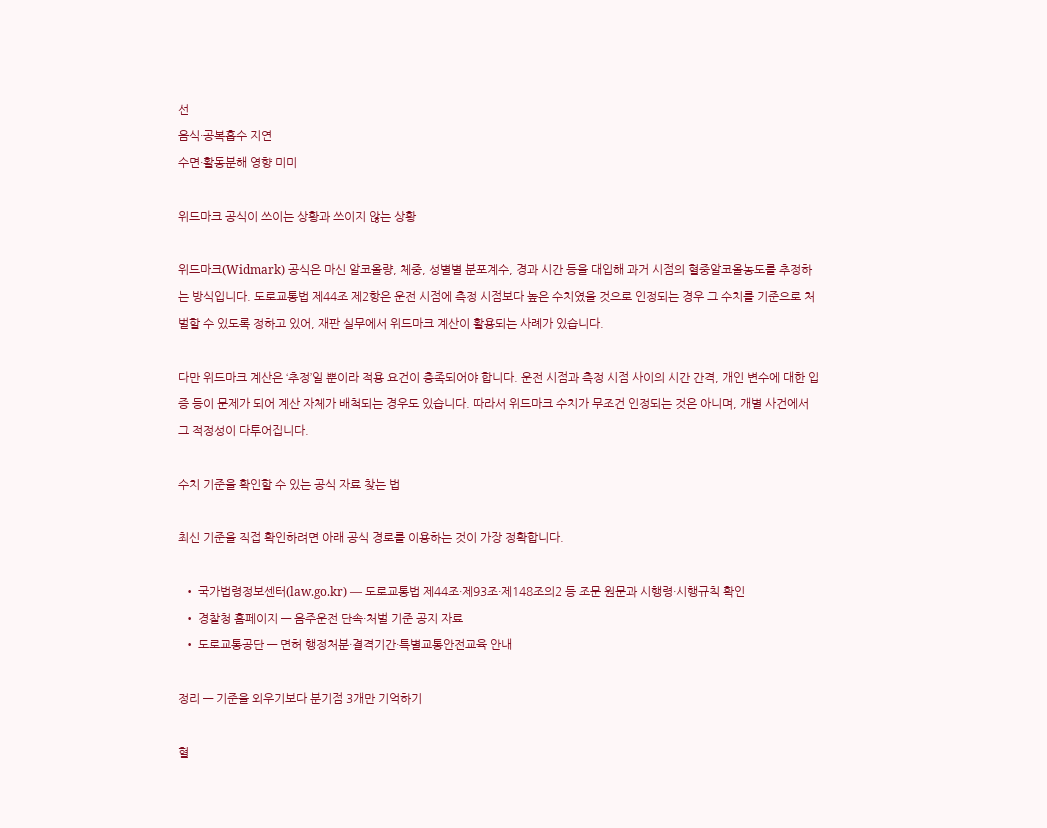선
음식·공복흡수 지연
수면·활동분해 영향 미미

위드마크 공식이 쓰이는 상황과 쓰이지 않는 상황

위드마크(Widmark) 공식은 마신 알코올량, 체중, 성별별 분포계수, 경과 시간 등을 대입해 과거 시점의 혈중알코올농도를 추정하는 방식입니다. 도로교통법 제44조 제2항은 운전 시점에 측정 시점보다 높은 수치였을 것으로 인정되는 경우 그 수치를 기준으로 처벌할 수 있도록 정하고 있어, 재판 실무에서 위드마크 계산이 활용되는 사례가 있습니다.

다만 위드마크 계산은 ‘추정’일 뿐이라 적용 요건이 충족되어야 합니다. 운전 시점과 측정 시점 사이의 시간 간격, 개인 변수에 대한 입증 등이 문제가 되어 계산 자체가 배척되는 경우도 있습니다. 따라서 위드마크 수치가 무조건 인정되는 것은 아니며, 개별 사건에서 그 적정성이 다투어집니다.

수치 기준을 확인할 수 있는 공식 자료 찾는 법

최신 기준을 직접 확인하려면 아래 공식 경로를 이용하는 것이 가장 정확합니다.

  • 국가법령정보센터(law.go.kr) — 도로교통법 제44조·제93조·제148조의2 등 조문 원문과 시행령·시행규칙 확인
  • 경찰청 홈페이지 — 음주운전 단속·처벌 기준 공지 자료
  • 도로교통공단 — 면허 행정처분·결격기간·특별교통안전교육 안내

정리 — 기준을 외우기보다 분기점 3개만 기억하기

혈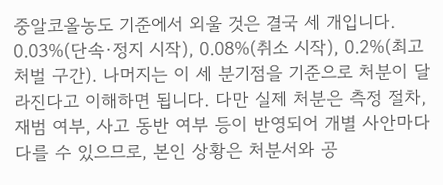중알코올농도 기준에서 외울 것은 결국 세 개입니다. 0.03%(단속·정지 시작), 0.08%(취소 시작), 0.2%(최고 처벌 구간). 나머지는 이 세 분기점을 기준으로 처분이 달라진다고 이해하면 됩니다. 다만 실제 처분은 측정 절차, 재범 여부, 사고 동반 여부 등이 반영되어 개별 사안마다 다를 수 있으므로, 본인 상황은 처분서와 공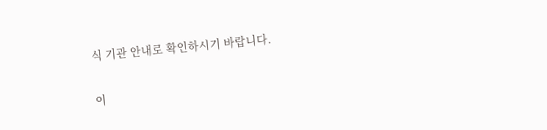식 기관 안내로 확인하시기 바랍니다.

이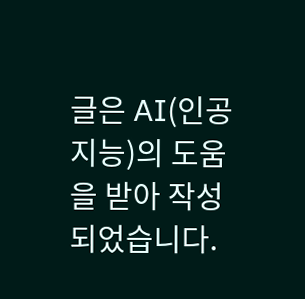글은 AI(인공지능)의 도움을 받아 작성되었습니다.